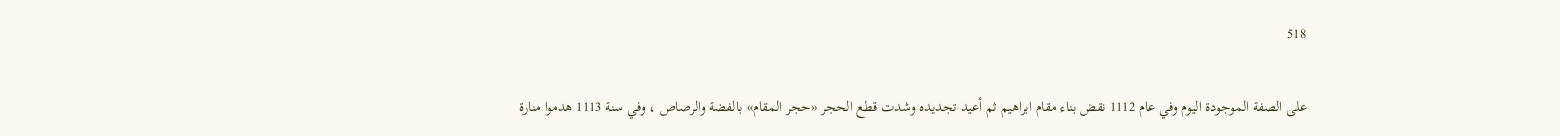518

على الصفة الموجودة اليوم وفي عام 1112 نقض بناء مقام ابراهيم ثم أعيد تجديده وشدت قطع الحجر «حجر المقام» بالفضة والرصاص ، وفي سنة 1113 هدموا منارة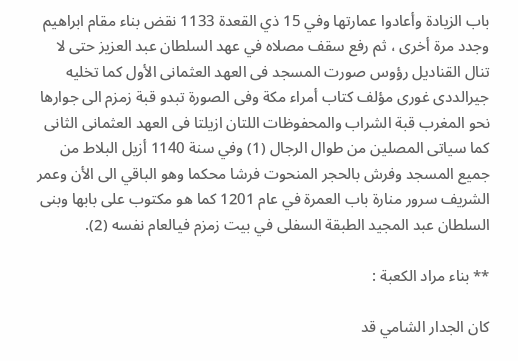باب الزيادة وأعادوا عمارتها وفي 15 ذي القعدة 1133 نقض بناء مقام ابراهيم وجدد مرة أخرى ، ثم رفع سقف مصلاه في عهد السلطان عبد العزيز حتى لا تنال القناديل رؤوس صورت المسجد فى العهد العثمانى الأول كما تخليه جيرالددى غورى مؤلف كتاب أمراء مكة وفى الصورة تبدو قبة زمزم الى جوارها نحو المغرب قبة الشراب والمحفوظات اللتان ازيلتا فى العهد العثمانى الثانى كما سياتى المصلين من طوال الرجال (1) وفي سنة 1140 أزيل البلاط من جميع المسجد وفرش بالحجر المنحوت فرشا محكما وهو الباقي الى الأن وعمر الشريف سرور منارة باب العمرة في عام 1201 كما هو مكتوب على بابها وبنى السلطان عبد المجيد الطبقة السفلى في بيت زمزم فيالعام نفسه (2).

** بناء مراد الكعبة :

كان الجدار الشامي قد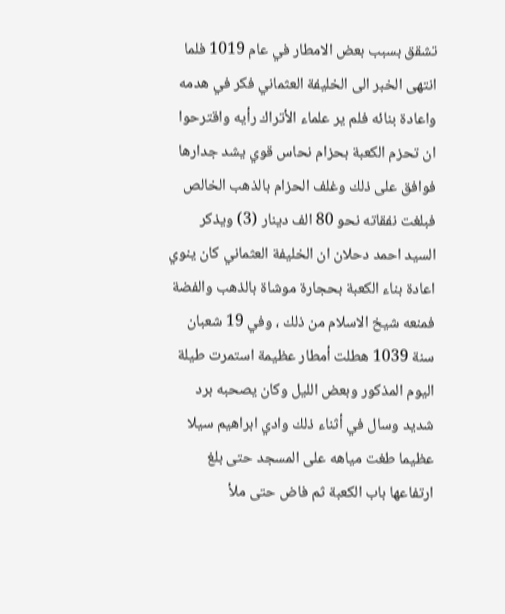تشقق بسبب بعض الامطار في عام 1019 فلما انتهى الخبر الى الخليفة العثماني فكر في هدمه واعادة بنائه فلم ير علماء الأتراك رأيه واقترحوا ان تحزم الكعبة بحزام نحاس قوي يشد جدارها فوافق على ذلك وغلف الحزام بالذهب الخالص فبلغت نفقاته نحو 80 الف دينار (3) ويذكر السيد احمد دحلان ان الخليفة العثماني كان ينوي اعادة بناء الكعبة بحجارة موشاة بالذهب والفضة فمنعه شيخ الاسلام من ذلك ، وفي 19 شعبان سنة 1039 هطلت أمطار عظيمة استمرت طيلة اليوم المذكور وبعض الليل وكان يصحبه برد شديد وسال في أثناء ذلك وادي ابراهيم سيلا عظيما طغت مياهه على المسجد حتى بلغ ارتفاعها باب الكعبة ثم فاض حتى ملأ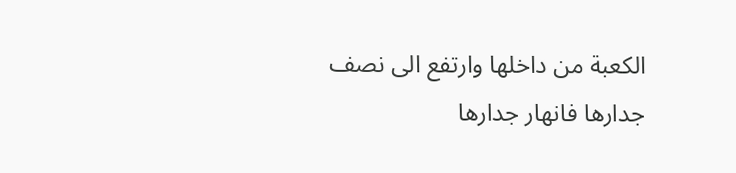الكعبة من داخلها وارتفع الى نصف جدارها فانهار جدارها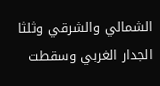الشمالي والشرقي وثلثا الجدار الغربي وسقطت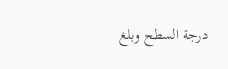درجة السطح وبلغ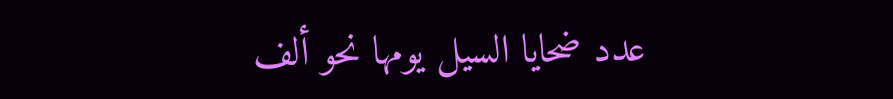عدد ضحايا السيل يومها نحو ألف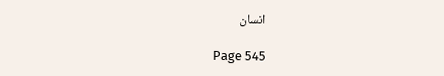انسان

Page 545